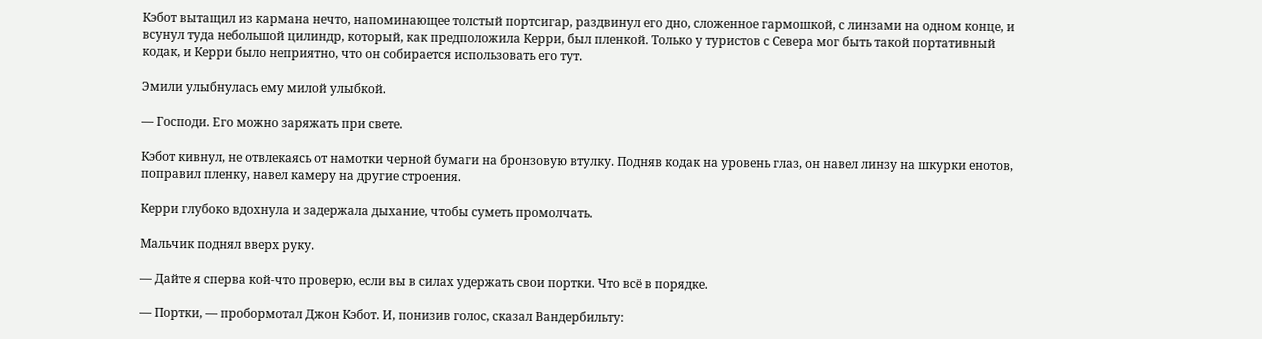Кэбот вытащил из кармана нечто, напоминающее толстый портсигар, раздвинул его дно, сложенное гармошкой, с линзами на одном конце, и всунул туда небольшой цилиндр, который, как предположила Керри, был пленкой. Только у туристов с Севера мог быть такой портативный кодак, и Керри было неприятно, что он собирается использовать его тут.

Эмили улыбнулась ему милой улыбкой.

— Господи. Его можно заряжать при свете.

Кэбот кивнул, не отвлекаясь от намотки черной бумаги на бронзовую втулку. Подняв кодак на уровень глаз, он навел линзу на шкурки енотов, поправил пленку, навел камеру на другие строения.

Керри глубоко вдохнула и задержала дыхание, чтобы суметь промолчать.

Мальчик поднял вверх руку.

— Дайте я сперва кой-что проверю, если вы в силах удержать свои портки. Что всё в порядке.

— Портки, — пробормотал Джон Кэбот. И, понизив голос, сказал Вандербильту: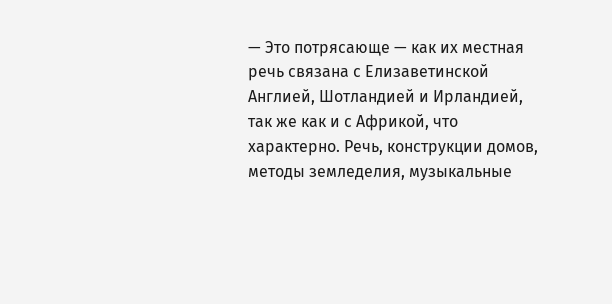— Это потрясающе — как их местная речь связана с Елизаветинской Англией, Шотландией и Ирландией, так же как и с Африкой, что характерно. Речь, конструкции домов, методы земледелия, музыкальные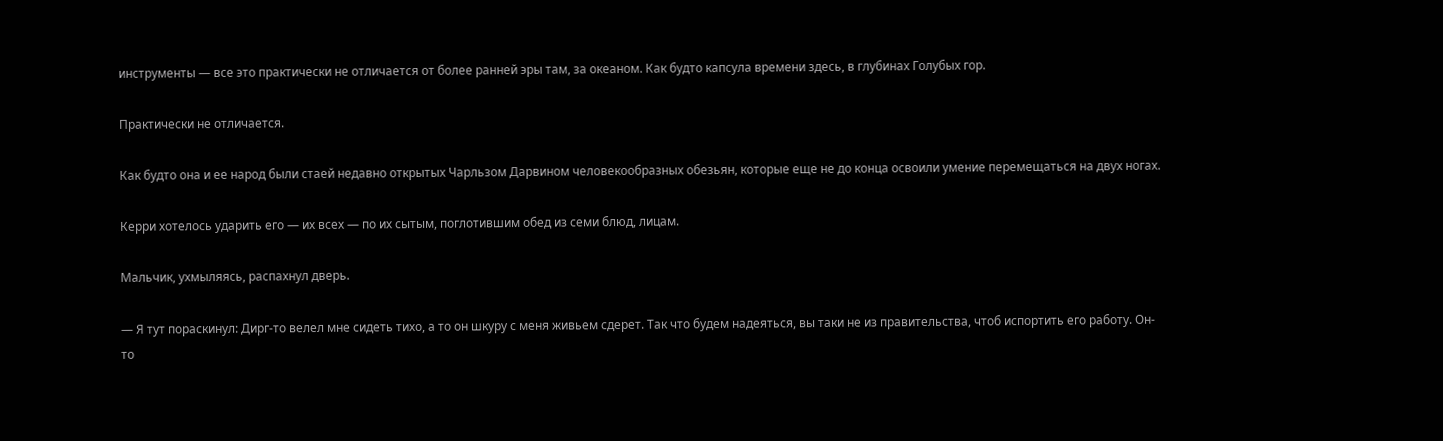инструменты — все это практически не отличается от более ранней эры там, за океаном. Как будто капсула времени здесь, в глубинах Голубых гор.

Практически не отличается.

Как будто она и ее народ были стаей недавно открытых Чарльзом Дарвином человекообразных обезьян, которые еще не до конца освоили умение перемещаться на двух ногах.

Керри хотелось ударить его — их всех — по их сытым, поглотившим обед из семи блюд, лицам.

Мальчик, ухмыляясь, распахнул дверь.

— Я тут пораскинул: Дирг-то велел мне сидеть тихо, а то он шкуру с меня живьем сдерет. Так что будем надеяться, вы таки не из правительства, чтоб испортить его работу. Он-то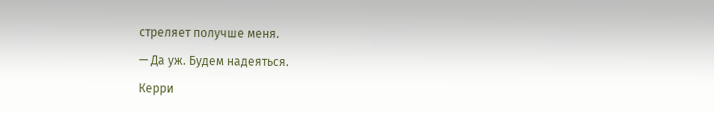стреляет получше меня.

— Да уж. Будем надеяться.

Керри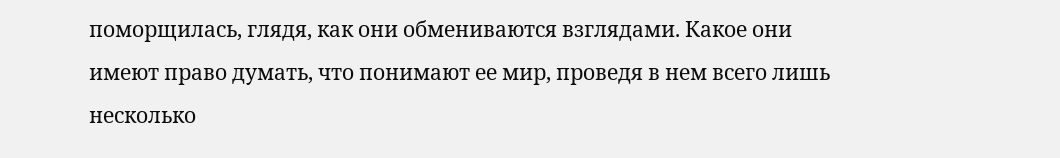поморщилась, глядя, как они обмениваются взглядами. Какое они имеют право думать, что понимают ее мир, проведя в нем всего лишь несколько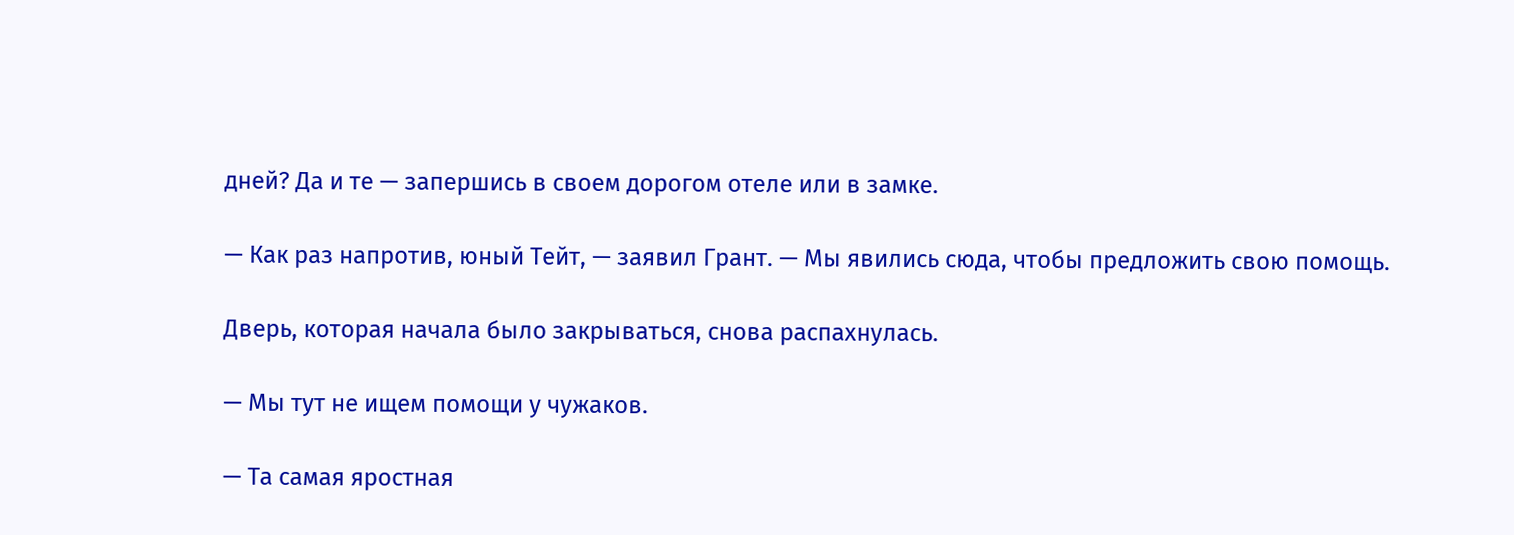дней? Да и те — запершись в своем дорогом отеле или в замке.

— Как раз напротив, юный Тейт, — заявил Грант. — Мы явились сюда, чтобы предложить свою помощь.

Дверь, которая начала было закрываться, снова распахнулась.

— Мы тут не ищем помощи у чужаков.

— Та самая яростная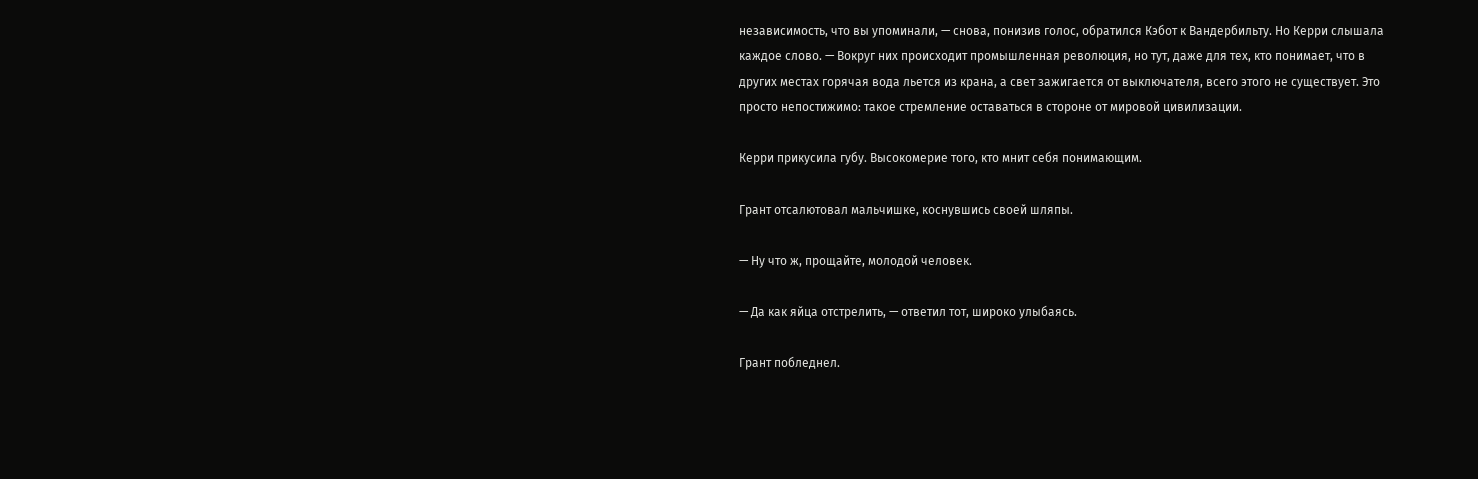независимость, что вы упоминали, — снова, понизив голос, обратился Кэбот к Вандербильту. Но Керри слышала каждое слово. — Вокруг них происходит промышленная революция, но тут, даже для тех, кто понимает, что в других местах горячая вода льется из крана, а свет зажигается от выключателя, всего этого не существует. Это просто непостижимо: такое стремление оставаться в стороне от мировой цивилизации.

Керри прикусила губу. Высокомерие того, кто мнит себя понимающим.

Грант отсалютовал мальчишке, коснувшись своей шляпы.

— Ну что ж, прощайте, молодой человек.

— Да как яйца отстрелить, — ответил тот, широко улыбаясь.

Грант побледнел.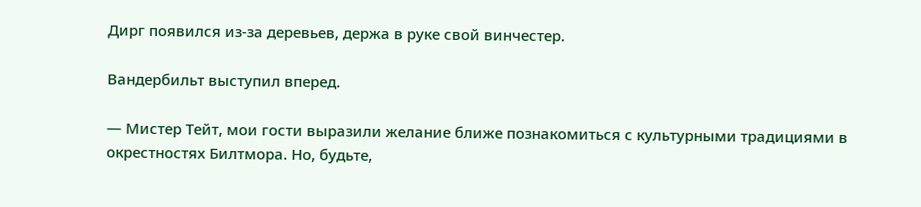Дирг появился из-за деревьев, держа в руке свой винчестер.

Вандербильт выступил вперед.

— Мистер Тейт, мои гости выразили желание ближе познакомиться с культурными традициями в окрестностях Билтмора. Но, будьте,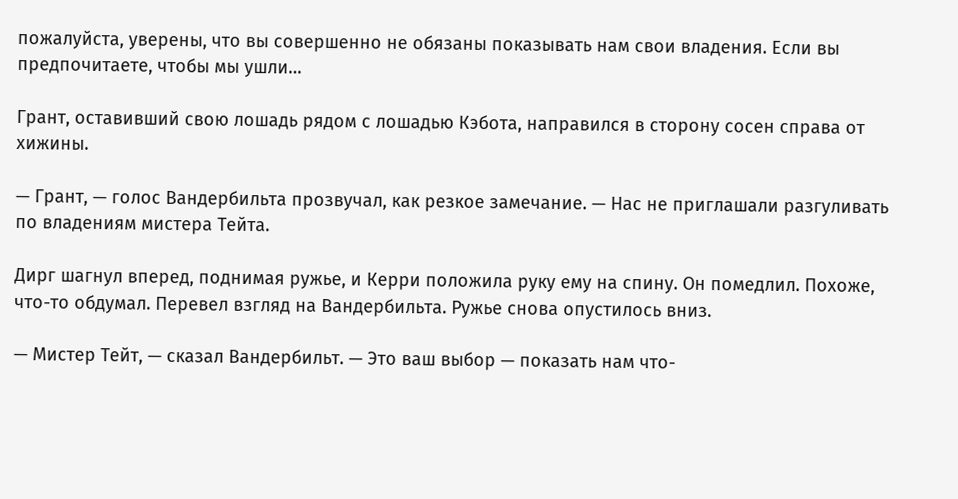пожалуйста, уверены, что вы совершенно не обязаны показывать нам свои владения. Если вы предпочитаете, чтобы мы ушли…

Грант, оставивший свою лошадь рядом с лошадью Кэбота, направился в сторону сосен справа от хижины.

— Грант, — голос Вандербильта прозвучал, как резкое замечание. — Нас не приглашали разгуливать по владениям мистера Тейта.

Дирг шагнул вперед, поднимая ружье, и Керри положила руку ему на спину. Он помедлил. Похоже, что-то обдумал. Перевел взгляд на Вандербильта. Ружье снова опустилось вниз.

— Мистер Тейт, — сказал Вандербильт. — Это ваш выбор — показать нам что-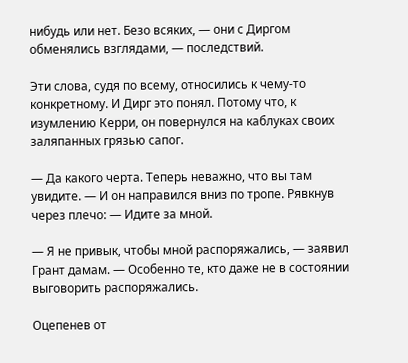нибудь или нет. Безо всяких, — они с Диргом обменялись взглядами, — последствий.

Эти слова, судя по всему, относились к чему-то конкретному. И Дирг это понял. Потому что, к изумлению Керри, он повернулся на каблуках своих заляпанных грязью сапог.

— Да какого черта. Теперь неважно, что вы там увидите. — И он направился вниз по тропе. Рявкнув через плечо: — Идите за мной.

— Я не привык, чтобы мной распоряжались, — заявил Грант дамам. — Особенно те, кто даже не в состоянии выговорить распоряжались.

Оцепенев от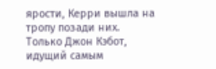ярости, Керри вышла на тропу позади них. Только Джон Кэбот, идущий самым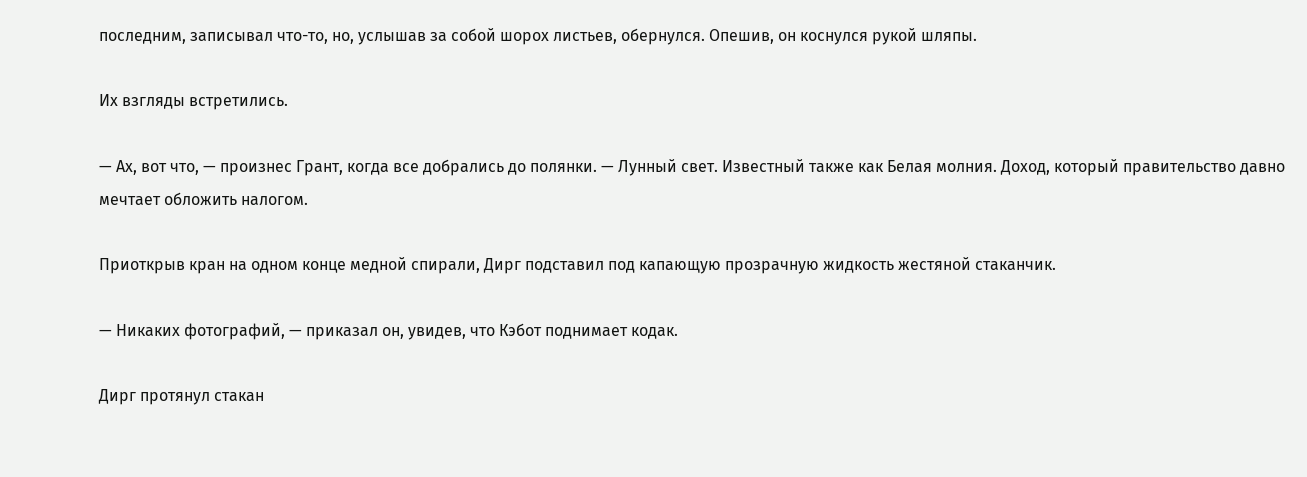последним, записывал что-то, но, услышав за собой шорох листьев, обернулся. Опешив, он коснулся рукой шляпы.

Их взгляды встретились.

— Ах, вот что, — произнес Грант, когда все добрались до полянки. — Лунный свет. Известный также как Белая молния. Доход, который правительство давно мечтает обложить налогом.

Приоткрыв кран на одном конце медной спирали, Дирг подставил под капающую прозрачную жидкость жестяной стаканчик.

— Никаких фотографий, — приказал он, увидев, что Кэбот поднимает кодак.

Дирг протянул стакан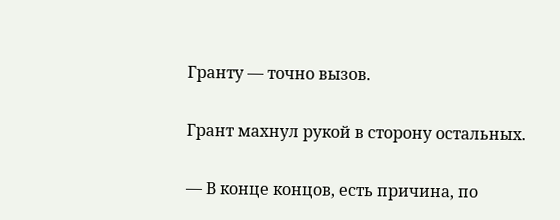Гранту — точно вызов.

Грант махнул рукой в сторону остальных.

— В конце концов, есть причина, по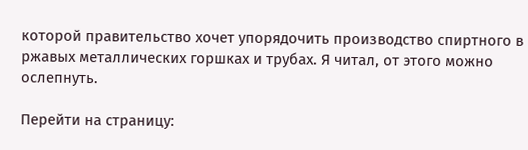которой правительство хочет упорядочить производство спиртного в ржавых металлических горшках и трубах. Я читал, от этого можно ослепнуть.

Перейти на страницу: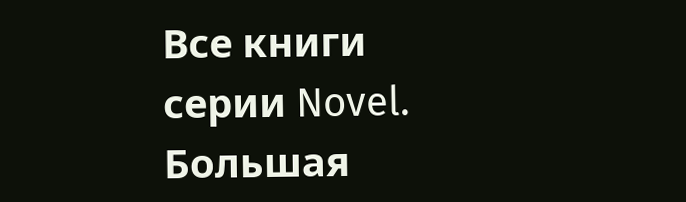Все книги серии Novel. Большая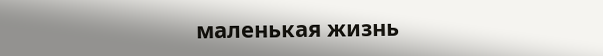маленькая жизнь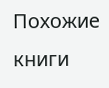Похожие книги